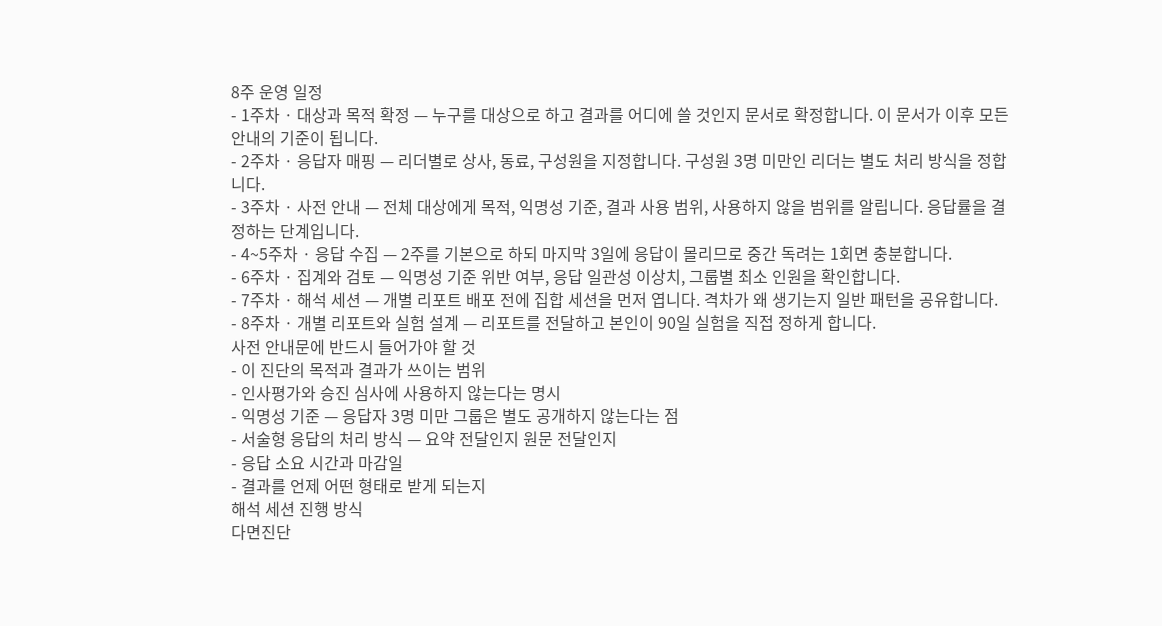8주 운영 일정
- 1주차 · 대상과 목적 확정 — 누구를 대상으로 하고 결과를 어디에 쓸 것인지 문서로 확정합니다. 이 문서가 이후 모든 안내의 기준이 됩니다.
- 2주차 · 응답자 매핑 — 리더별로 상사, 동료, 구성원을 지정합니다. 구성원 3명 미만인 리더는 별도 처리 방식을 정합니다.
- 3주차 · 사전 안내 — 전체 대상에게 목적, 익명성 기준, 결과 사용 범위, 사용하지 않을 범위를 알립니다. 응답률을 결정하는 단계입니다.
- 4~5주차 · 응답 수집 — 2주를 기본으로 하되 마지막 3일에 응답이 몰리므로 중간 독려는 1회면 충분합니다.
- 6주차 · 집계와 검토 — 익명성 기준 위반 여부, 응답 일관성 이상치, 그룹별 최소 인원을 확인합니다.
- 7주차 · 해석 세션 — 개별 리포트 배포 전에 집합 세션을 먼저 엽니다. 격차가 왜 생기는지 일반 패턴을 공유합니다.
- 8주차 · 개별 리포트와 실험 설계 — 리포트를 전달하고 본인이 90일 실험을 직접 정하게 합니다.
사전 안내문에 반드시 들어가야 할 것
- 이 진단의 목적과 결과가 쓰이는 범위
- 인사평가와 승진 심사에 사용하지 않는다는 명시
- 익명성 기준 — 응답자 3명 미만 그룹은 별도 공개하지 않는다는 점
- 서술형 응답의 처리 방식 — 요약 전달인지 원문 전달인지
- 응답 소요 시간과 마감일
- 결과를 언제 어떤 형태로 받게 되는지
해석 세션 진행 방식
다면진단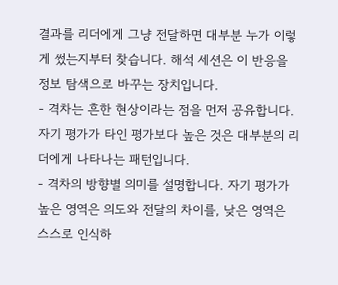결과를 리더에게 그냥 전달하면 대부분 누가 이렇게 썼는지부터 찾습니다. 해석 세션은 이 반응을 정보 탐색으로 바꾸는 장치입니다.
- 격차는 흔한 현상이라는 점을 먼저 공유합니다. 자기 평가가 타인 평가보다 높은 것은 대부분의 리더에게 나타나는 패턴입니다.
- 격차의 방향별 의미를 설명합니다. 자기 평가가 높은 영역은 의도와 전달의 차이를, 낮은 영역은 스스로 인식하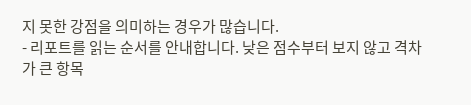지 못한 강점을 의미하는 경우가 많습니다.
- 리포트를 읽는 순서를 안내합니다. 낮은 점수부터 보지 않고 격차가 큰 항목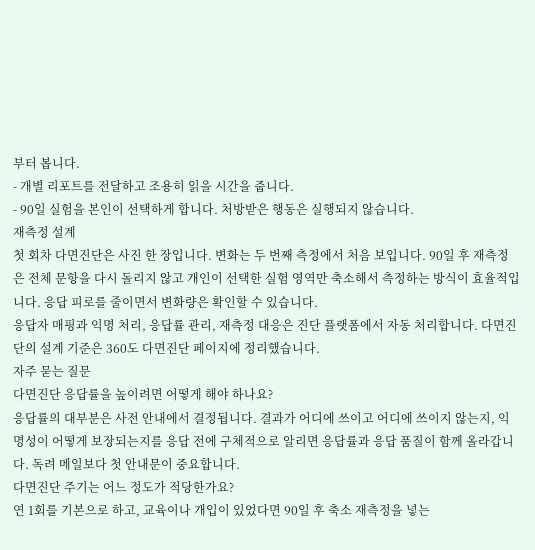부터 봅니다.
- 개별 리포트를 전달하고 조용히 읽을 시간을 줍니다.
- 90일 실험을 본인이 선택하게 합니다. 처방받은 행동은 실행되지 않습니다.
재측정 설계
첫 회차 다면진단은 사진 한 장입니다. 변화는 두 번째 측정에서 처음 보입니다. 90일 후 재측정은 전체 문항을 다시 돌리지 않고 개인이 선택한 실험 영역만 축소해서 측정하는 방식이 효율적입니다. 응답 피로를 줄이면서 변화량은 확인할 수 있습니다.
응답자 매핑과 익명 처리, 응답률 관리, 재측정 대응은 진단 플랫폼에서 자동 처리합니다. 다면진단의 설계 기준은 360도 다면진단 페이지에 정리했습니다.
자주 묻는 질문
다면진단 응답률을 높이려면 어떻게 해야 하나요?
응답률의 대부분은 사전 안내에서 결정됩니다. 결과가 어디에 쓰이고 어디에 쓰이지 않는지, 익명성이 어떻게 보장되는지를 응답 전에 구체적으로 알리면 응답률과 응답 품질이 함께 올라갑니다. 독려 메일보다 첫 안내문이 중요합니다.
다면진단 주기는 어느 정도가 적당한가요?
연 1회를 기본으로 하고, 교육이나 개입이 있었다면 90일 후 축소 재측정을 넣는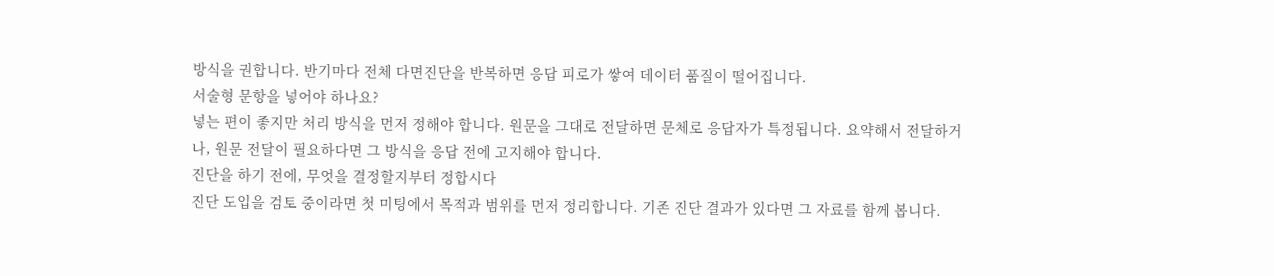방식을 권합니다. 반기마다 전체 다면진단을 반복하면 응답 피로가 쌓여 데이터 품질이 떨어집니다.
서술형 문항을 넣어야 하나요?
넣는 편이 좋지만 처리 방식을 먼저 정해야 합니다. 원문을 그대로 전달하면 문체로 응답자가 특정됩니다. 요약해서 전달하거나, 원문 전달이 필요하다면 그 방식을 응답 전에 고지해야 합니다.
진단을 하기 전에, 무엇을 결정할지부터 정합시다
진단 도입을 검토 중이라면 첫 미팅에서 목적과 범위를 먼저 정리합니다. 기존 진단 결과가 있다면 그 자료를 함께 봅니다.